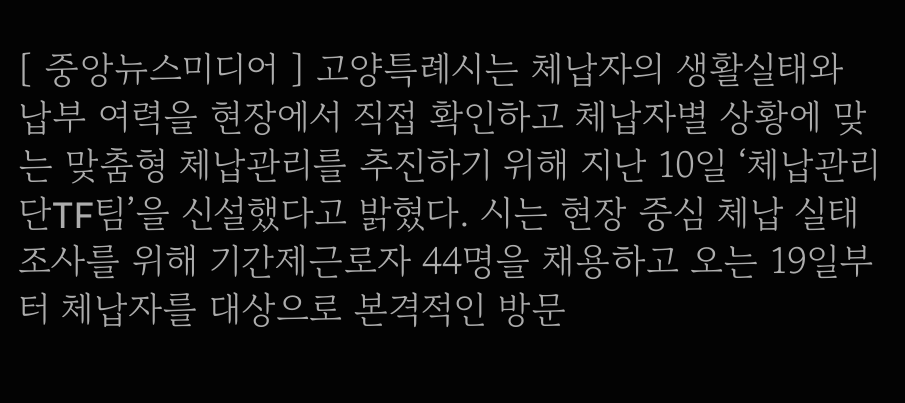[ 중앙뉴스미디어 ] 고양특례시는 체납자의 생활실태와 납부 여력을 현장에서 직접 확인하고 체납자별 상황에 맞는 맞춤형 체납관리를 추진하기 위해 지난 10일 ‘체납관리단TF팀’을 신설했다고 밝혔다. 시는 현장 중심 체납 실태조사를 위해 기간제근로자 44명을 채용하고 오는 19일부터 체납자를 대상으로 본격적인 방문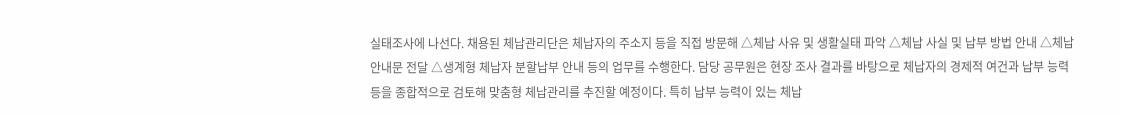실태조사에 나선다. 채용된 체납관리단은 체납자의 주소지 등을 직접 방문해 △체납 사유 및 생활실태 파악 △체납 사실 및 납부 방법 안내 △체납안내문 전달 △생계형 체납자 분할납부 안내 등의 업무를 수행한다. 담당 공무원은 현장 조사 결과를 바탕으로 체납자의 경제적 여건과 납부 능력 등을 종합적으로 검토해 맞춤형 체납관리를 추진할 예정이다. 특히 납부 능력이 있는 체납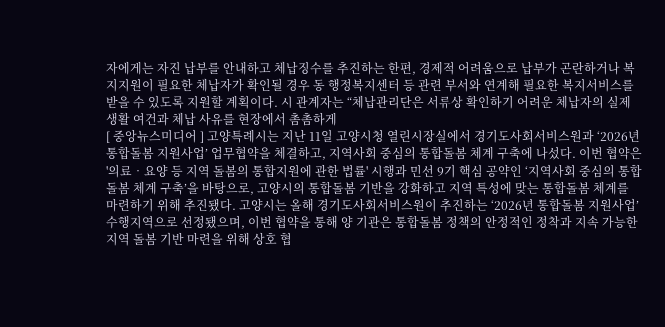자에게는 자진 납부를 안내하고 체납징수를 추진하는 한편, 경제적 어려움으로 납부가 곤란하거나 복지지원이 필요한 체납자가 확인될 경우 동 행정복지센터 등 관련 부서와 연계해 필요한 복지서비스를 받을 수 있도록 지원할 계획이다. 시 관계자는 “체납관리단은 서류상 확인하기 어려운 체납자의 실제 생활 여건과 체납 사유를 현장에서 촘촘하게
[ 중앙뉴스미디어 ] 고양특례시는 지난 11일 고양시청 열린시장실에서 경기도사회서비스원과 ‘2026년 통합돌봄 지원사업’ 업무협약을 체결하고, 지역사회 중심의 통합돌봄 체계 구축에 나섰다. 이번 협약은 '의료‧요양 등 지역 돌봄의 통합지원에 관한 법률' 시행과 민선 9기 핵심 공약인 ‘지역사회 중심의 통합돌봄 체계 구축’을 바탕으로, 고양시의 통합돌봄 기반을 강화하고 지역 특성에 맞는 통합돌봄 체계를 마련하기 위해 추진됐다. 고양시는 올해 경기도사회서비스원이 추진하는 ‘2026년 통합돌봄 지원사업’ 수행지역으로 선정됐으며, 이번 협약을 통해 양 기관은 통합돌봄 정책의 안정적인 정착과 지속 가능한 지역 돌봄 기반 마련을 위해 상호 협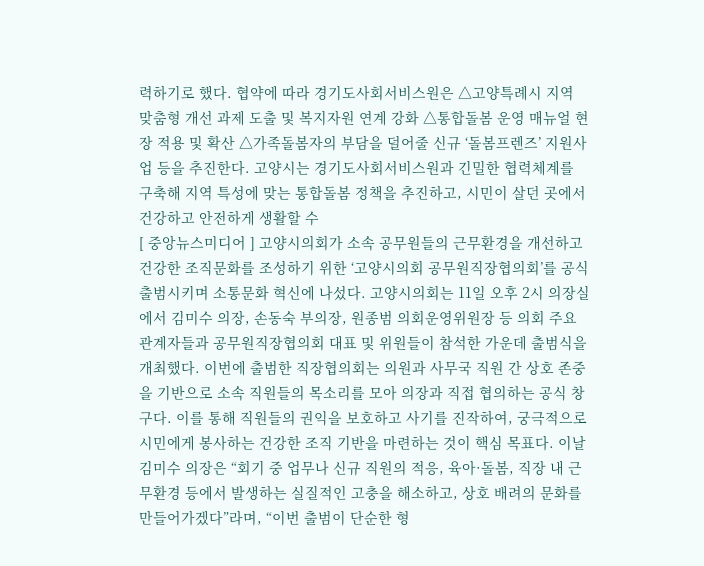력하기로 했다. 협약에 따라 경기도사회서비스원은 △고양특례시 지역 맞춤형 개선 과제 도출 및 복지자원 연계 강화 △통합돌봄 운영 매뉴얼 현장 적용 및 확산 △가족돌봄자의 부담을 덜어줄 신규 ‘돌봄프렌즈’ 지원사업 등을 추진한다. 고양시는 경기도사회서비스원과 긴밀한 협력체계를 구축해 지역 특성에 맞는 통합돌봄 정책을 추진하고, 시민이 살던 곳에서 건강하고 안전하게 생활할 수
[ 중앙뉴스미디어 ] 고양시의회가 소속 공무원들의 근무환경을 개선하고 건강한 조직문화를 조성하기 위한 ‘고양시의회 공무원직장협의회’를 공식 출범시키며 소통문화 혁신에 나섰다. 고양시의회는 11일 오후 2시 의장실에서 김미수 의장, 손동숙 부의장, 원종범 의회운영위원장 등 의회 주요 관계자들과 공무원직장협의회 대표 및 위원들이 참석한 가운데 출범식을 개최했다. 이번에 출범한 직장협의회는 의원과 사무국 직원 간 상호 존중을 기반으로 소속 직원들의 목소리를 모아 의장과 직접 협의하는 공식 창구다. 이를 통해 직원들의 권익을 보호하고 사기를 진작하여, 궁극적으로 시민에게 봉사하는 건강한 조직 기반을 마련하는 것이 핵심 목표다. 이날 김미수 의장은 “회기 중 업무나 신규 직원의 적응, 육아·돌봄, 직장 내 근무환경 등에서 발생하는 실질적인 고충을 해소하고, 상호 배려의 문화를 만들어가겠다”라며, “이번 출범이 단순한 형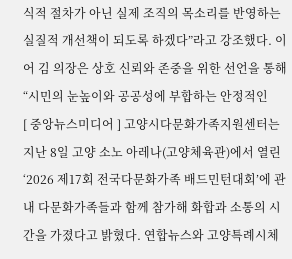식적 절차가 아닌 실제 조직의 목소리를 반영하는 실질적 개선책이 되도록 하겠다”라고 강조했다. 이어 김 의장은 상호 신뢰와 존중을 위한 선언을 통해 “시민의 눈높이와 공공성에 부합하는 안정적인
[ 중앙뉴스미디어 ] 고양시다문화가족지원센터는 지난 8일 고양 소노 아레나(고양체육관)에서 열린 ‘2026 제17회 전국다문화가족 배드민턴대회’에 관내 다문화가족들과 함께 참가해 화합과 소통의 시간을 가졌다고 밝혔다. 연합뉴스와 고양특례시체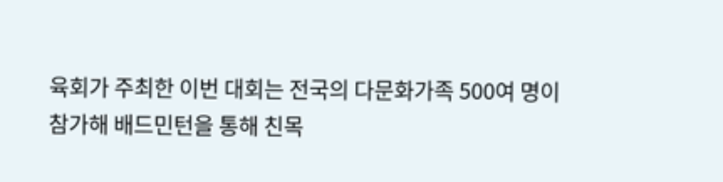육회가 주최한 이번 대회는 전국의 다문화가족 500여 명이 참가해 배드민턴을 통해 친목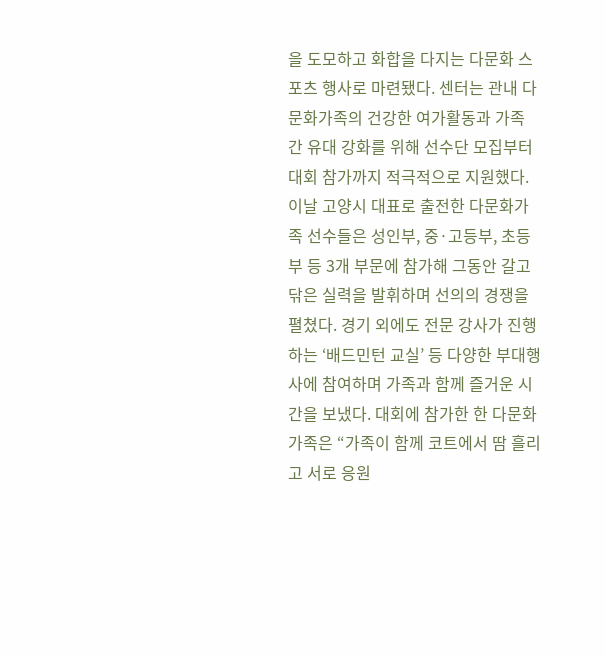을 도모하고 화합을 다지는 다문화 스포츠 행사로 마련됐다. 센터는 관내 다문화가족의 건강한 여가활동과 가족 간 유대 강화를 위해 선수단 모집부터 대회 참가까지 적극적으로 지원했다. 이날 고양시 대표로 출전한 다문화가족 선수들은 성인부, 중·고등부, 초등부 등 3개 부문에 참가해 그동안 갈고닦은 실력을 발휘하며 선의의 경쟁을 펼쳤다. 경기 외에도 전문 강사가 진행하는 ‘배드민턴 교실’ 등 다양한 부대행사에 참여하며 가족과 함께 즐거운 시간을 보냈다. 대회에 참가한 한 다문화가족은 “가족이 함께 코트에서 땀 흘리고 서로 응원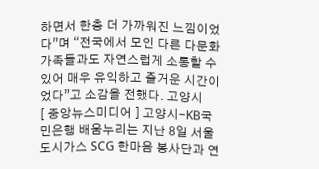하면서 한층 더 가까워진 느낌이었다”며 “전국에서 모인 다른 다문화가족들과도 자연스럽게 소통할 수 있어 매우 유익하고 즐거운 시간이었다”고 소감을 전했다. 고양시
[ 중앙뉴스미디어 ] 고양시-KB국민은행 배움누리는 지난 8일 서울도시가스 SCG 한마음 봉사단과 연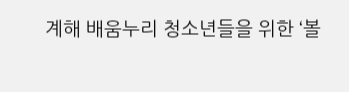계해 배움누리 청소년들을 위한 ‘볼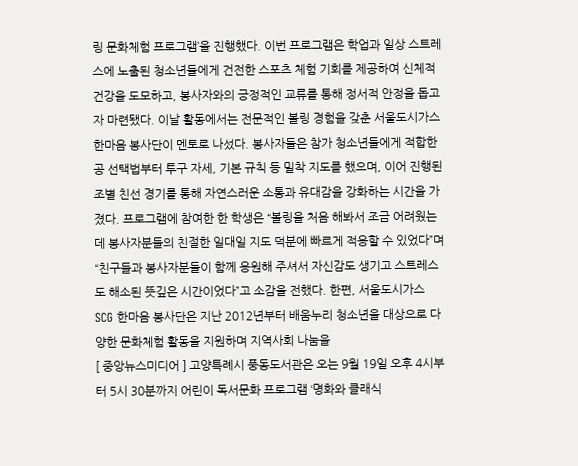링 문화체험 프로그램’을 진행했다. 이번 프로그램은 학업과 일상 스트레스에 노출된 청소년들에게 건전한 스포츠 체험 기회를 제공하여 신체적 건강을 도모하고, 봉사자와의 긍정적인 교류를 통해 정서적 안정을 돕고자 마련됐다. 이날 활동에서는 전문적인 볼링 경험을 갖춘 서울도시가스 한마음 봉사단이 멘토로 나섰다. 봉사자들은 참가 청소년들에게 적합한 공 선택법부터 투구 자세, 기본 규칙 등 밀착 지도를 했으며, 이어 진행된 조별 친선 경기를 통해 자연스러운 소통과 유대감을 강화하는 시간을 가졌다. 프로그램에 참여한 한 학생은 “볼링을 처음 해봐서 조금 어려웠는데 봉사자분들의 친절한 일대일 지도 덕분에 빠르게 적응할 수 있었다”며 “친구들과 봉사자분들이 함께 응원해 주셔서 자신감도 생기고 스트레스도 해소된 뜻깊은 시간이었다”고 소감을 전했다. 한편, 서울도시가스 SCG 한마음 봉사단은 지난 2012년부터 배움누리 청소년을 대상으로 다양한 문화체험 활동을 지원하며 지역사회 나눔을
[ 중앙뉴스미디어 ] 고양특례시 풍동도서관은 오는 9월 19일 오후 4시부터 5시 30분까지 어린이 독서문화 프로그램 ‘명화와 클래식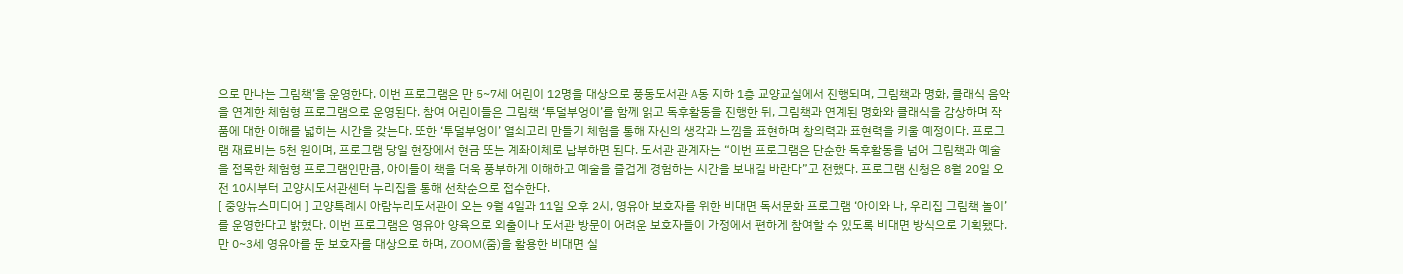으로 만나는 그림책’을 운영한다. 이번 프로그램은 만 5~7세 어린이 12명을 대상으로 풍동도서관 A동 지하 1층 교양교실에서 진행되며, 그림책과 명화, 클래식 음악을 연계한 체험형 프로그램으로 운영된다. 참여 어린이들은 그림책 ‘투덜부엉이’를 함께 읽고 독후활동을 진행한 뒤, 그림책과 연계된 명화와 클래식을 감상하며 작품에 대한 이해를 넓히는 시간을 갖는다. 또한 ‘투덜부엉이’ 열쇠고리 만들기 체험을 통해 자신의 생각과 느낌을 표현하며 창의력과 표현력을 키울 예정이다. 프로그램 재료비는 5천 원이며, 프로그램 당일 현장에서 현금 또는 계좌이체로 납부하면 된다. 도서관 관계자는 “이번 프로그램은 단순한 독후활동을 넘어 그림책과 예술을 접목한 체험형 프로그램인만큼, 아이들이 책을 더욱 풍부하게 이해하고 예술을 즐겁게 경험하는 시간을 보내길 바란다”고 전했다. 프로그램 신청은 8월 20일 오전 10시부터 고양시도서관센터 누리집을 통해 선착순으로 접수한다.
[ 중앙뉴스미디어 ] 고양특례시 아람누리도서관이 오는 9월 4일과 11일 오후 2시, 영유아 보호자를 위한 비대면 독서문화 프로그램 ‘아이와 나, 우리집 그림책 놀이’를 운영한다고 밝혔다. 이번 프로그램은 영유아 양육으로 외출이나 도서관 방문이 어려운 보호자들이 가정에서 편하게 참여할 수 있도록 비대면 방식으로 기획됐다. 만 0~3세 영유아를 둔 보호자를 대상으로 하며, ZOOM(줌)을 활용한 비대면 실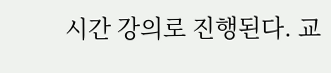시간 강의로 진행된다. 교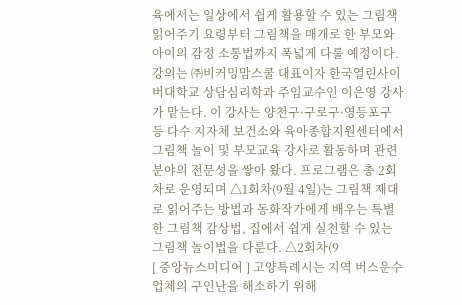육에서는 일상에서 쉽게 활용할 수 있는 그림책 읽어주기 요령부터 그림책을 매개로 한 부모와 아이의 감정 소통법까지 폭넓게 다룰 예정이다. 강의는 ㈜비커밍맘스쿨 대표이자 한국열린사이버대학교 상담심리학과 주임교수인 이은영 강사가 맡는다. 이 강사는 양천구·구로구·영등포구 등 다수 지자체 보건소와 육아종합지원센터에서 그림책 놀이 및 부모교육 강사로 활동하며 관련 분야의 전문성을 쌓아 왔다. 프로그램은 총 2회차로 운영되며 △1회차(9월 4일)는 그림책 제대로 읽어주는 방법과 동화작가에게 배우는 특별한 그림책 감상법, 집에서 쉽게 실천할 수 있는 그림책 놀이법을 다룬다. △2회차(9
[ 중앙뉴스미디어 ] 고양특례시는 지역 버스운수업체의 구인난을 해소하기 위해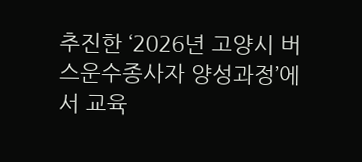추진한 ‘2026년 고양시 버스운수종사자 양성과정’에서 교육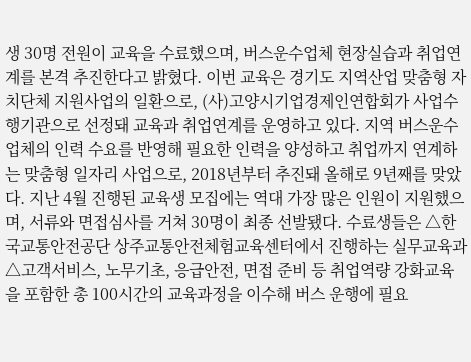생 30명 전원이 교육을 수료했으며, 버스운수업체 현장실습과 취업연계를 본격 추진한다고 밝혔다. 이번 교육은 경기도 지역산업 맞춤형 자치단체 지원사업의 일환으로, (사)고양시기업경제인연합회가 사업수행기관으로 선정돼 교육과 취업연계를 운영하고 있다. 지역 버스운수업체의 인력 수요를 반영해 필요한 인력을 양성하고 취업까지 연계하는 맞춤형 일자리 사업으로, 2018년부터 추진돼 올해로 9년째를 맞았다. 지난 4월 진행된 교육생 모집에는 역대 가장 많은 인원이 지원했으며, 서류와 면접심사를 거쳐 30명이 최종 선발됐다. 수료생들은 △한국교통안전공단 상주교통안전체험교육센터에서 진행하는 실무교육과 △고객서비스, 노무기초, 응급안전, 면접 준비 등 취업역량 강화교육을 포함한 총 100시간의 교육과정을 이수해 버스 운행에 필요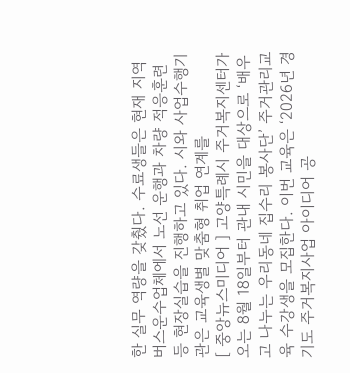한 실무 역량을 갖췄다. 수료생들은 현재 지역 버스운수업체에서 노선 운행과 차량 적응훈련 등 현장실습을 진행하고 있다. 시와 사업수행기관은 교육생별 맞춤형 취업 연계를
[ 중앙뉴스미디어 ] 고양특례시 주거복지센터가 오는 8월 18일부터 관내 시민을 대상으로 ‘배우고 나누는 우리동네 집수리 봉사단’ 주거관리교육 수강생을 모집한다. 이번 교육은 ‘2026년 경기도 주거복지사업 아이디어 공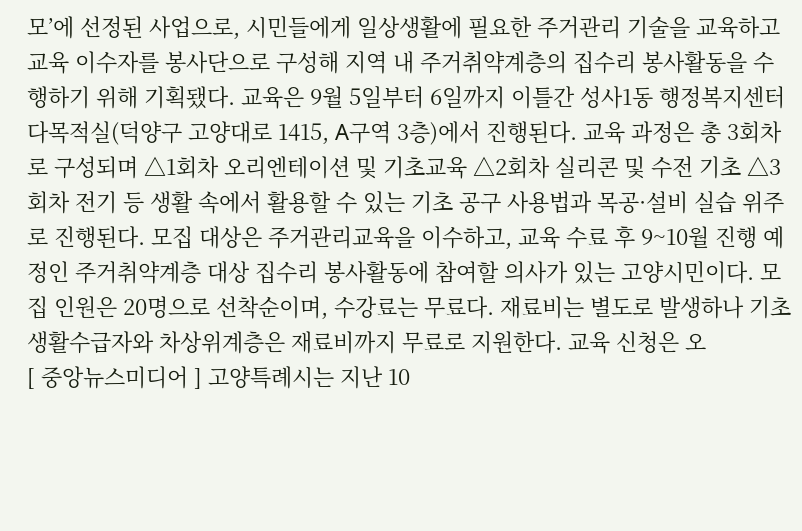모’에 선정된 사업으로, 시민들에게 일상생활에 필요한 주거관리 기술을 교육하고 교육 이수자를 봉사단으로 구성해 지역 내 주거취약계층의 집수리 봉사활동을 수행하기 위해 기획됐다. 교육은 9월 5일부터 6일까지 이틀간 성사1동 행정복지센터 다목적실(덕양구 고양대로 1415, A구역 3층)에서 진행된다. 교육 과정은 총 3회차로 구성되며 △1회차 오리엔테이션 및 기초교육 △2회차 실리콘 및 수전 기초 △3회차 전기 등 생활 속에서 활용할 수 있는 기초 공구 사용법과 목공·설비 실습 위주로 진행된다. 모집 대상은 주거관리교육을 이수하고, 교육 수료 후 9~10월 진행 예정인 주거취약계층 대상 집수리 봉사활동에 참여할 의사가 있는 고양시민이다. 모집 인원은 20명으로 선착순이며, 수강료는 무료다. 재료비는 별도로 발생하나 기초생활수급자와 차상위계층은 재료비까지 무료로 지원한다. 교육 신청은 오
[ 중앙뉴스미디어 ] 고양특례시는 지난 10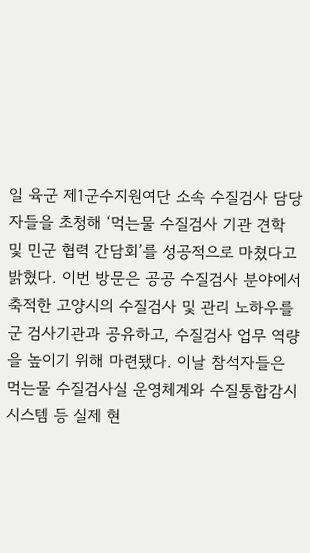일 육군 제1군수지원여단 소속 수질검사 담당자들을 초청해 ‘먹는물 수질검사 기관 견학 및 민군 협력 간담회’를 성공적으로 마쳤다고 밝혔다. 이번 방문은 공공 수질검사 분야에서 축적한 고양시의 수질검사 및 관리 노하우를 군 검사기관과 공유하고, 수질검사 업무 역량을 높이기 위해 마련됐다. 이날 참석자들은 먹는물 수질검사실 운영체계와 수질통합감시 시스템 등 실제 현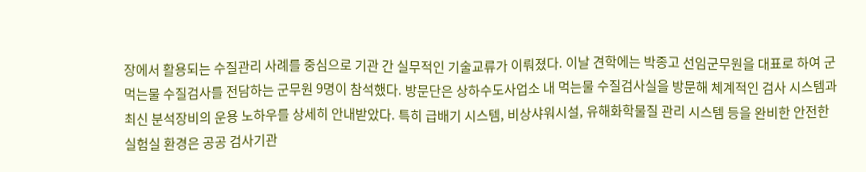장에서 활용되는 수질관리 사례를 중심으로 기관 간 실무적인 기술교류가 이뤄졌다. 이날 견학에는 박종고 선임군무원을 대표로 하여 군 먹는물 수질검사를 전담하는 군무원 9명이 참석했다. 방문단은 상하수도사업소 내 먹는물 수질검사실을 방문해 체계적인 검사 시스템과 최신 분석장비의 운용 노하우를 상세히 안내받았다. 특히 급배기 시스템, 비상샤워시설, 유해화학물질 관리 시스템 등을 완비한 안전한 실험실 환경은 공공 검사기관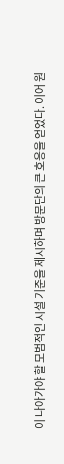이 나아가야 할 모범적인 시설 기준을 제시하며 방문단의 큰 호응을 얻었다. 이어 원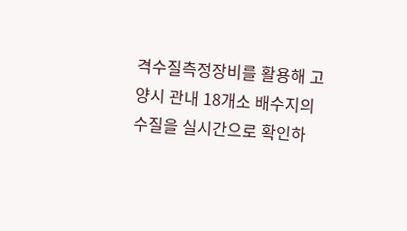격수질측정장비를 활용해 고양시 관내 18개소 배수지의 수질을 실시간으로 확인하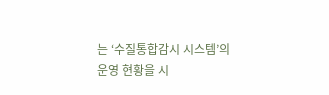는 ‘수질통합감시 시스템’의 운영 현황을 시